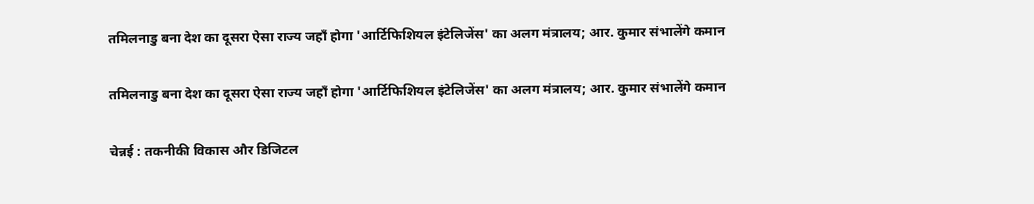तमिलनाडु बना देश का दूसरा ऐसा राज्य जहाँ होगा 'आर्टिफिशियल इंटेलिजेंस' का अलग मंत्रालय; आर. कुमार संभालेंगे कमान

तमिलनाडु बना देश का दूसरा ऐसा राज्य जहाँ होगा 'आर्टिफिशियल इंटेलिजेंस' का अलग मंत्रालय; आर. कुमार संभालेंगे कमान

चेन्नई : तकनीकी विकास और डिजिटल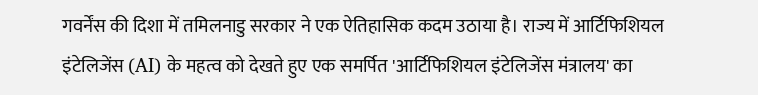गवर्नेंस की दिशा में तमिलनाडु सरकार ने एक ऐतिहासिक कदम उठाया है। राज्य में आर्टिफिशियल इंटेलिजेंस (AI) के महत्व को देखते हुए एक समर्पित 'आर्टिफिशियल इंटेलिजेंस मंत्रालय' का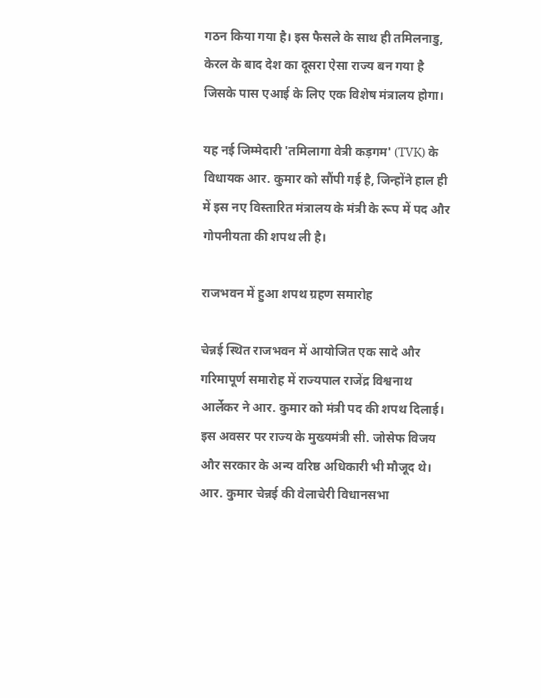गठन किया गया है। इस फैसले के साथ ही तमिलनाडु, केरल के बाद देश का दूसरा ऐसा राज्य बन गया है जिसके पास एआई के लिए एक विशेष मंत्रालय होगा।

यह नई जिम्मेदारी 'तमिलागा वेत्री कड़गम' (TVK) के विधायक आर. कुमार को सौंपी गई है, जिन्होंने हाल ही में इस नए विस्तारित मंत्रालय के मंत्री के रूप में पद और गोपनीयता की शपथ ली है।

राजभवन में हुआ शपथ ग्रहण समारोह

चेन्नई स्थित राजभवन में आयोजित एक सादे और गरिमापूर्ण समारोह में राज्यपाल राजेंद्र विश्वनाथ आर्लेकर ने आर. कुमार को मंत्री पद की शपथ दिलाई। इस अवसर पर राज्य के मुख्यमंत्री सी. जोसेफ विजय और सरकार के अन्य वरिष्ठ अधिकारी भी मौजूद थे। आर. कुमार चेन्नई की वेलाचेरी विधानसभा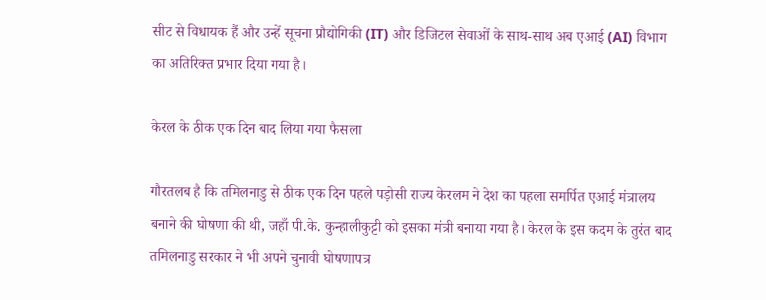सीट से विधायक हैं और उन्हें सूचना प्रौद्योगिकी (IT) और डिजिटल सेवाओं के साथ-साथ अब एआई (AI) विभाग का अतिरिक्त प्रभार दिया गया है।

केरल के ठीक एक दिन बाद लिया गया फैसला

गौरतलब है कि तमिलनाडु से ठीक एक दिन पहले पड़ोसी राज्य केरलम ने देश का पहला समर्पित एआई मंत्रालय बनाने की घोषणा की थी, जहाँ पी.के. कुन्हालीकुट्टी को इसका मंत्री बनाया गया है। केरल के इस कदम के तुरंत बाद तमिलनाडु सरकार ने भी अपने चुनावी घोषणापत्र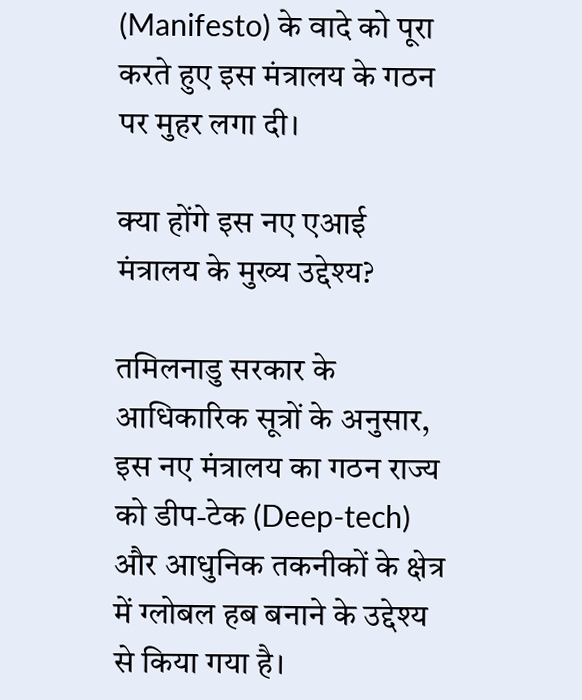(Manifesto) के वादे को पूरा करते हुए इस मंत्रालय के गठन पर मुहर लगा दी।

क्या होंगे इस नए एआई मंत्रालय के मुख्य उद्देश्य?

तमिलनाडु सरकार के आधिकारिक सूत्रों के अनुसार, इस नए मंत्रालय का गठन राज्य को डीप-टेक (Deep-tech) और आधुनिक तकनीकों के क्षेत्र में ग्लोबल हब बनाने के उद्देश्य से किया गया है।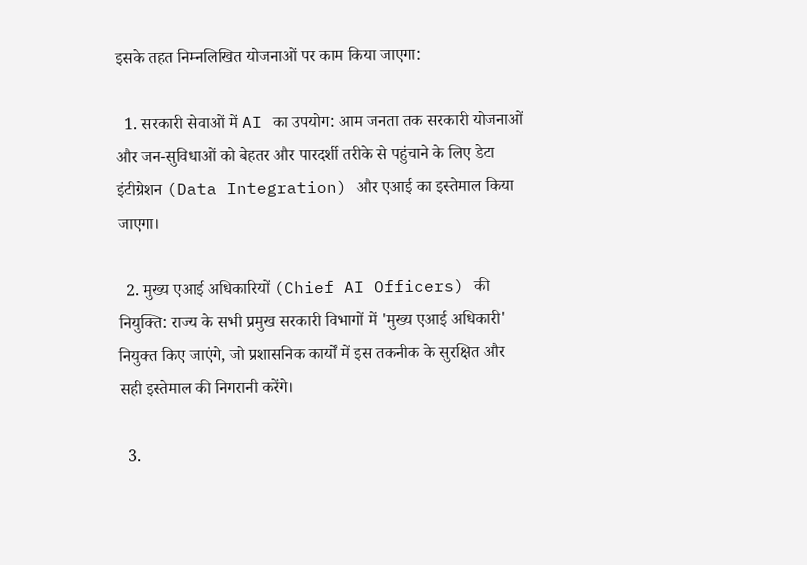इसके तहत निम्नलिखित योजनाओं पर काम किया जाएगा:

  1. सरकारी सेवाओं में AI का उपयोग: आम जनता तक सरकारी योजनाओं और जन-सुविधाओं को बेहतर और पारदर्शी तरीके से पहुंचाने के लिए डेटा इंटीग्रेशन (Data Integration) और एआई का इस्तेमाल किया जाएगा।

  2. मुख्य एआई अधिकारियों (Chief AI Officers) की नियुक्ति: राज्य के सभी प्रमुख सरकारी विभागों में 'मुख्य एआई अधिकारी' नियुक्त किए जाएंगे, जो प्रशासनिक कार्यों में इस तकनीक के सुरक्षित और सही इस्तेमाल की निगरानी करेंगे।

  3.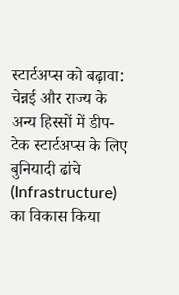स्टार्टअप्स को बढ़ावा: चेन्नई और राज्य के अन्य हिस्सों में डीप-टेक स्टार्टअप्स के लिए बुनियादी ढांचे (Infrastructure) का विकास किया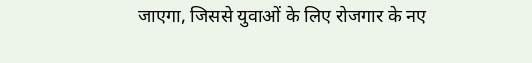जाएगा, जिससे युवाओं के लिए रोजगार के नए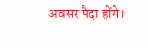अवसर पैदा होंगे।